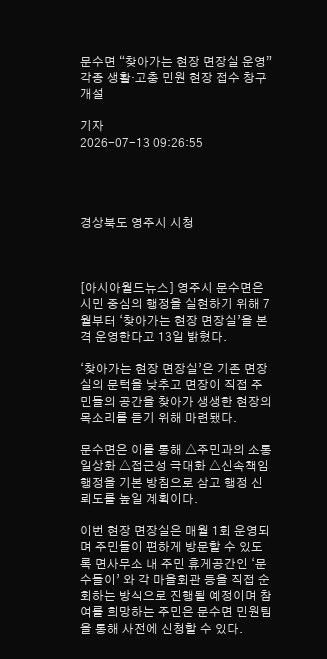문수면 “찾아가는 현장 면장실 운영” 각종 생활·고충 민원 현장 접수 창구 개설

기자
2026-07-13 09:26:55




경상북도 영주시 시청



[아시아월드뉴스] 영주시 문수면은 시민 중심의 행정을 실현하기 위해 7월부터 ‘찾아가는 현장 면장실’을 본격 운영한다고 13일 밝혔다.

‘찾아가는 현장 면장실’은 기존 면장실의 문턱을 낮추고 면장이 직접 주민들의 공간을 찾아가 생생한 현장의 목소리를 듣기 위해 마련됐다.

문수면은 이를 통해 △주민과의 소통 일상화 △접근성 극대화 △신속책임 행정을 기본 방침으로 삼고 행정 신뢰도를 높일 계획이다.

이번 현장 면장실은 매월 1회 운영되며 주민들이 편하게 방문할 수 있도록 면사무소 내 주민 휴게공간인 ‘문수들이’ 와 각 마을회관 등을 직접 순회하는 방식으로 진행될 예정이며 참여를 희망하는 주민은 문수면 민원팀을 통해 사전에 신청할 수 있다.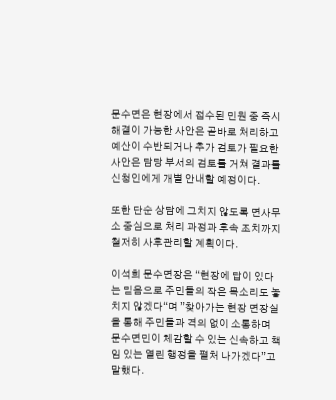문수면은 현장에서 접수된 민원 중 즉시 해결이 가능한 사안은 곧바로 처리하고 예산이 수반되거나 추가 검토가 필요한 사안은 담당 부서의 검토를 거쳐 결과를 신청인에게 개별 안내할 예정이다.

또한 단순 상담에 그치지 않도록 면사무소 중심으로 처리 과정과 후속 조치까지 철저히 사후관리할 계획이다.

이석희 문수면장은 “현장에 답이 있다는 믿음으로 주민들의 작은 목소리도 놓치지 않겠다“며 ”찾아가는 현장 면장실을 통해 주민들과 격의 없이 소통하며 문수면민이 체감할 수 있는 신속하고 책임 있는 열린 행정을 펼처 나가겠다”고 말했다.